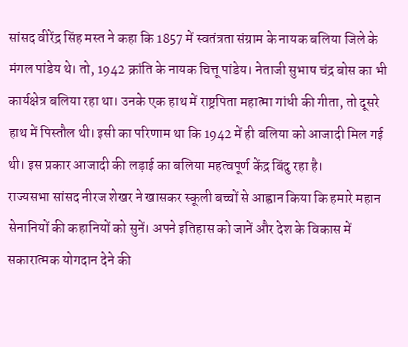सांसद वीरेंद्र सिंह मस्त ने कहा कि 1857 में स्वतंत्रता संग्राम के नायक बलिया जिले के मंगल पांडेय थे। तो, 1942 क्रांति के नायक चित्तू पांडेय। नेताजी सुभाष चंद्र बोस का भी कार्यक्षेत्र बलिया रहा था। उनके एक हाथ में राष्ट्रपिता महात्मा गांधी की गीता, तो दूसरे हाथ में पिस्तौल थी। इसी का परिणाम था कि 1942 में ही बलिया को आजादी मिल गई थी। इस प्रकार आजादी की लड़ाई का बलिया महत्वपूर्ण केंद्र बिंदु रहा है।
राज्यसभा सांसद नीरज शेखर ने खासकर स्कूली बच्चों से आह्वान किया कि हमारे महान सेनानियों की कहानियों को सुनें। अपने इतिहास को जानें और देश के विकास में सकारात्मक योगदान देने की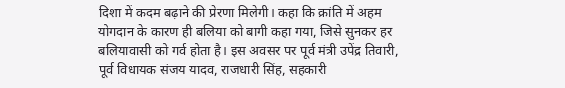दिशा में कदम बढ़ाने की प्रेरणा मिलेगी। कहा कि क्रांति में अहम योगदान के कारण ही बलिया को बागी कहा गया, जिसे सुनकर हर बलियावासी को गर्व होता है। इस अवसर पर पूर्व मंत्री उपेंद्र तिवारी, पूर्व विधायक संजय यादव, राजधारी सिंह, सहकारी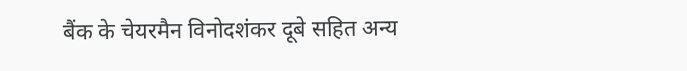बैंक के चेयरमैन विनोदशंकर दूबे सहित अन्य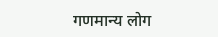गणमान्य लोग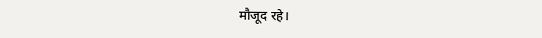मौजूद रहे।